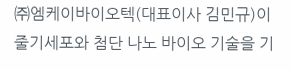㈜엠케이바이오텍(대표이사 김민규)이 줄기세포와 첨단 나노 바이오 기술을 기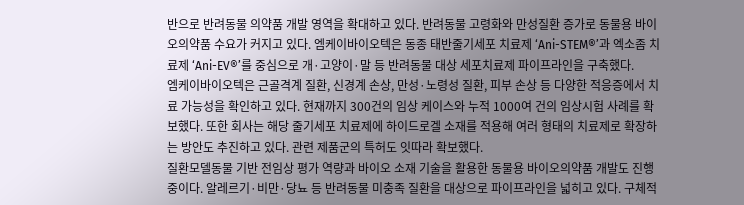반으로 반려동물 의약품 개발 영역을 확대하고 있다. 반려동물 고령화와 만성질환 증가로 동물용 바이오의약품 수요가 커지고 있다. 엠케이바이오텍은 동종 태반줄기세포 치료제 ‘Ani-STEM®’과 엑소좀 치료제 ‘Ani-EV®’를 중심으로 개·고양이·말 등 반려동물 대상 세포치료제 파이프라인을 구축했다.
엠케이바이오텍은 근골격계 질환, 신경계 손상, 만성·노령성 질환, 피부 손상 등 다양한 적응증에서 치료 가능성을 확인하고 있다. 현재까지 300건의 임상 케이스와 누적 1000여 건의 임상시험 사례를 확보했다. 또한 회사는 해당 줄기세포 치료제에 하이드로겔 소재를 적용해 여러 형태의 치료제로 확장하는 방안도 추진하고 있다. 관련 제품군의 특허도 잇따라 확보했다.
질환모델동물 기반 전임상 평가 역량과 바이오 소재 기술을 활용한 동물용 바이오의약품 개발도 진행 중이다. 알레르기·비만·당뇨 등 반려동물 미충족 질환을 대상으로 파이프라인을 넓히고 있다. 구체적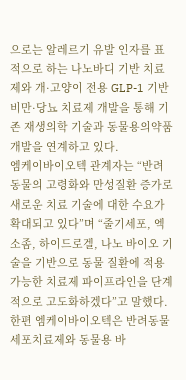으로는 알레르기 유발 인자를 표적으로 하는 나노바디 기반 치료제와 개·고양이 전용 GLP-1 기반 비만·당뇨 치료제 개발을 통해 기존 재생의학 기술과 동물용의약품 개발을 연계하고 있다.
엠케이바이오텍 관계자는 “반려동물의 고령화와 만성질환 증가로 새로운 치료 기술에 대한 수요가 확대되고 있다”며 “줄기세포, 엑소좀, 하이드로겔, 나노 바이오 기술을 기반으로 동물 질환에 적용 가능한 치료제 파이프라인을 단계적으로 고도화하겠다”고 말했다.
한편 엠케이바이오텍은 반려동물 세포치료제와 동물용 바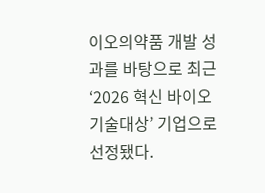이오의약품 개발 성과를 바탕으로 최근 ‘2026 혁신 바이오 기술대상’ 기업으로 선정됐다.